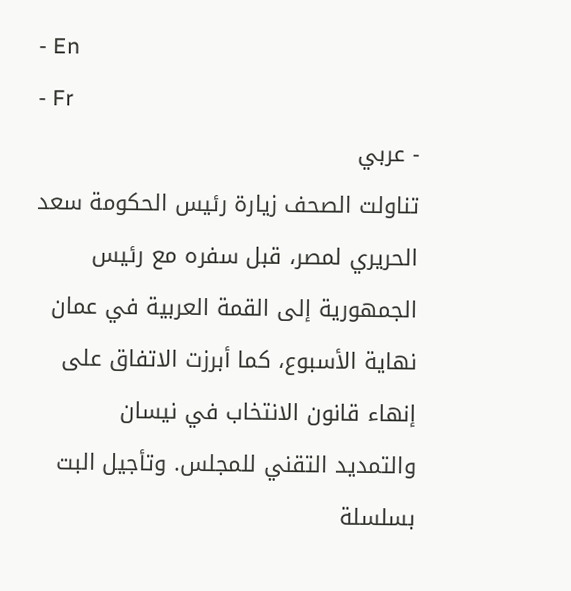- En
- Fr
- عربي
تناولت الصحف زيارة رئيس الحكومة سعد الحريري لمصر، قبل سفره مع رئيس الجمهورية إلى القمة العربية في عمان نهاية الأسبوع، كما أبرزت الاتفاق على إنهاء قانون الانتخاب في نيسان والتمديد التقني للمجلس. وتأجيل البت بسلسلة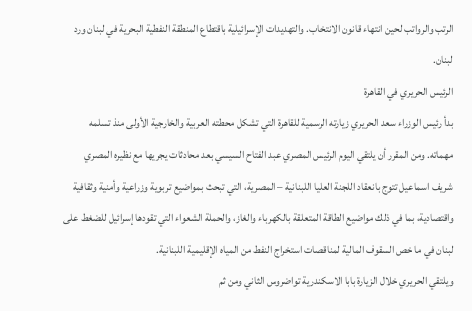الرتب والرواتب لحين انتهاء قانون الانتخاب. والتهديدات الإسرائيلية باقتطاع المنطقة النفطية البحرية في لبنان ورد لبنان.
الرئيس الحريري في القاهرة
بدأ رئيس الوزراء سعد الحريري زيارته الرسمية للقاهرة التي تشكل محطته العربية والخارجية الأولى منذ تسلمه مهماته. ومن المقرر أن يلتقي اليوم الرئيس المصري عبد الفتاح السيسي بعد محادثات يجريها مع نظيره المصري شريف اسماعيل تتوج بانعقاد اللجنة العليا اللبنانية – المصرية، التي تبحث بمواضيع تربوية وزراعية وأمنية وثقافية واقتصادية، بما في ذلك مواضيع الطاقة المتعلقة بالكهرباء والغاز، والحملة الشعواء التي تقودها إسرائيل للضغط على لبنان في ما خص السقوف المالية لمناقصات استخراج النفط من المياه الإقليمية اللبنانية.
ويلتقي الحريري خلال الزيارة بابا الاسكندرية تواضروس الثاني ومن ثم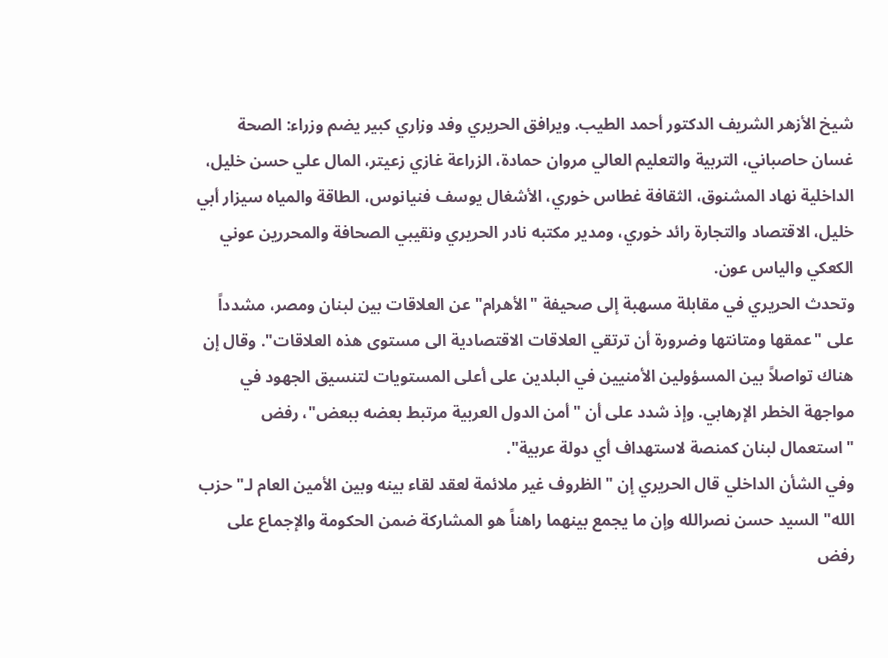شيخ الأزهر الشريف الدكتور أحمد الطيب. ويرافق الحريري وفد وزاري كبير يضم وزراء: الصحة غسان حاصباني، التربية والتعليم العالي مروان حمادة، الزراعة غازي زعيتر، المال علي حسن خليل، الداخلية نهاد المشنوق، الثقافة غطاس خوري، الأشغال يوسف فنيانوس، الطاقة والمياه سيزار أبي خليل، الاقتصاد والتجارة رائد خوري، ومدير مكتبه نادر الحريري ونقيبي الصحافة والمحررين عوني الكعكي والياس عون.
وتحدث الحريري في مقابلة مسهبة إلى صحيفة "الأهرام" عن العلاقات بين لبنان ومصر، مشدداً على "عمقها ومتانتها وضرورة أن ترتقي العلاقات الاقتصادية الى مستوى هذه العلاقات". وقال إن هناك تواصلاً بين المسؤولين الأمنيين في البلدين على أعلى المستويات لتنسيق الجهود في مواجهة الخطر الإرهابي. وإذ شدد على أن "أمن الدول العربية مرتبط بعضه ببعض"، رفض "استعمال لبنان كمنصة لاستهداف أي دولة عربية".
وفي الشأن الداخلي قال الحريري إن "الظروف غير ملائمة لعقد لقاء بينه وبين الأمين العام لـ"حزب الله" السيد حسن نصرالله وإن ما يجمع بينهما راهناً هو المشاركة ضمن الحكومة والإجماع على رفض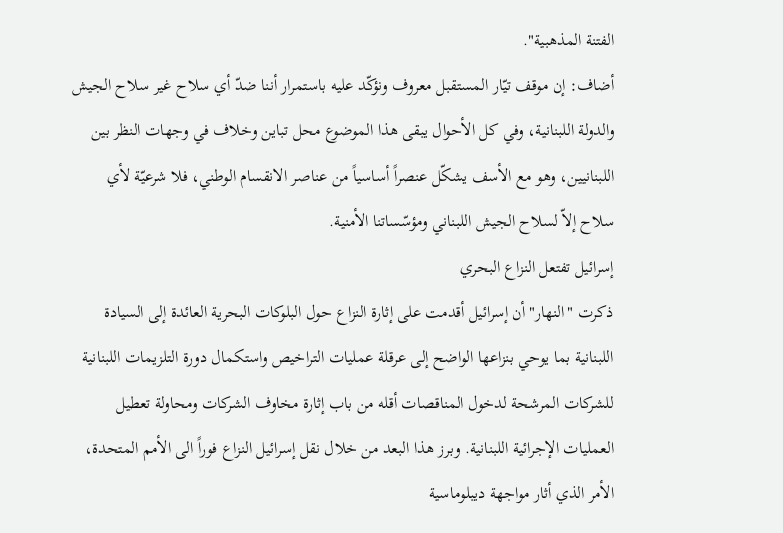الفتنة المذهبية".
أضاف: إن موقف تيّار المستقبل معروف ونؤكّد عليه باستمرار أننا ضدّ أي سلاح غير سلاح الجيش والدولة اللبنانية، وفي كل الأحوال يبقى هذا الموضوع محل تباين وخلاف في وجهات النظر بين اللبنانيين، وهو مع الأسف يشكّل عنصراً أساسياً من عناصر الانقسام الوطني، فلا شرعيّة لأي سلاح إلاّ لسلاح الجيش اللبناني ومؤسّساتنا الأمنية.
إسرائيل تفتعل النزاع البحري
ذكرت "النهار" أن إسرائيل أقدمت على إثارة النزاع حول البلوكات البحرية العائدة إلى السيادة اللبنانية بما يوحي بنزاعها الواضح إلى عرقلة عمليات التراخيص واستكمال دورة التلزيمات اللبنانية للشركات المرشحة لدخول المناقصات أقله من باب إثارة مخاوف الشركات ومحاولة تعطيل العمليات الإجرائية اللبنانية. وبرز هذا البعد من خلال نقل إسرائيل النزاع فوراً الى الأمم المتحدة، الأمر الذي أثار مواجهة ديبلوماسية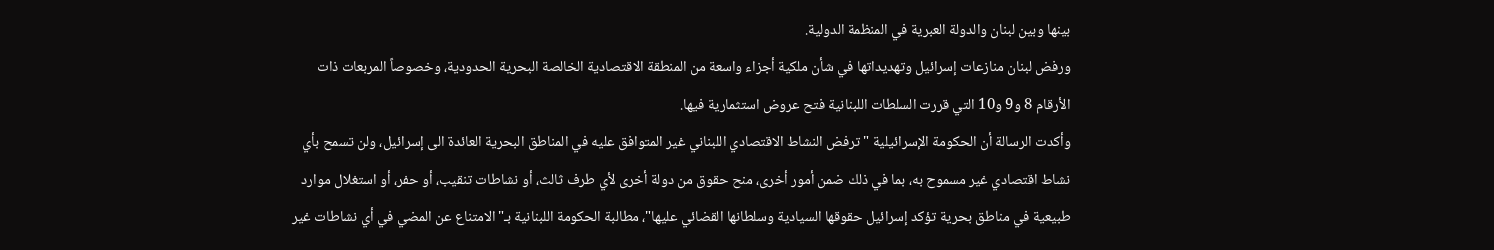بينها وبين لبنان والدولة العبرية في المنظمة الدولية.
ورفض لبنان منازعات إسرائيل وتهديداتها في شأن ملكية أجزاء واسعة من المنطقة الاقتصادية الخالصة البحرية الحدودية، وخصوصاً المربعات ذات الأرقام 8 و9 و10 التي قررت السلطات اللبنانية فتح عروض استثمارية فيها.
وأكدت الرسالة أن الحكومة الإسرائيلية "ترفض النشاط الاقتصادي اللبناني غير المتوافق عليه في المناطق البحرية العائدة الى إسرائيل، ولن تسمح بأي نشاط اقتصادي غير مسموح به، بما في ذلك ضمن أمور أخرى، منح حقوق من دولة أخرى لأي طرف ثالث، أو نشاطات تنقيب، أو حفر، أو استغلال موارد طبيعية في مناطق بحرية تؤكد إسرائيل حقوقها السيادية وسلطانها القضائي عليها"، مطالبة الحكومة اللبنانية بـ"الامتناع عن المضي في أي نشاطات غير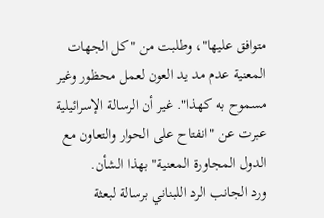متوافق عليها"، وطلبت من "كل الجهات المعنية عدم مد يد العون لعمل محظور وغير مسموح به كهذا". غير أن الرسالة الإسرائيلية عبرت عن "انفتاح على الحوار والتعاون مع الدول المجاورة المعنية" بهذا الشأن.
ورد الجانب الرد اللبناني برسالة لبعثة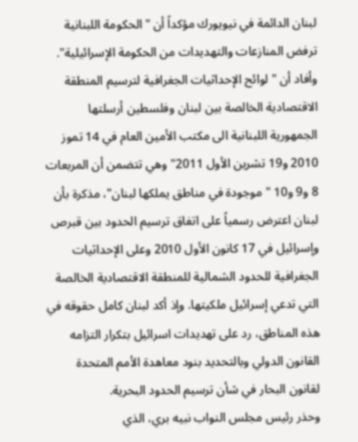لبنان الدائمة في نيويورك مؤكداً أن "الحكومة اللبنانية ترفض المنازعات والتهديدات من الحكومة الإسرائيلية". وأفاد أن "لوائح الإحداثيات الجغرافية لترسيم المنطقة الاقتصادية الخالصة بين لبنان وفلسطين أرسلتها الجمهورية اللبنانية الى مكتب الأمين العام في 14 تموز 2010 و19 تشرين الأول 2011" وهي تتضمن أن المربعات 8 و9 و10 "موجودة في مناطق يملكها لبنان"، مذكرة بأن لبنان اعترض رسمياً على اتفاق ترسيم الحدود بين قبرص وإسرائيل في 17 كانون الأول 2010 وعلى الإحداثيات الجغرافية للحدود الشمالية للمنطقة الاقتصادية الخالصة التي تدعي إسرائيل ملكيتها. وإذ أكد لبنان كامل حقوقه في هذه المناطق، رد على تهديدات اسرائيل بتكرار التزامه القانون الدولي وبالتحديد بنود معاهدة الأمم المتحدة لقانون البحار في شأن ترسيم الحدود البحرية.
وحذر رئيس مجلس النواب نبيه بري، الذي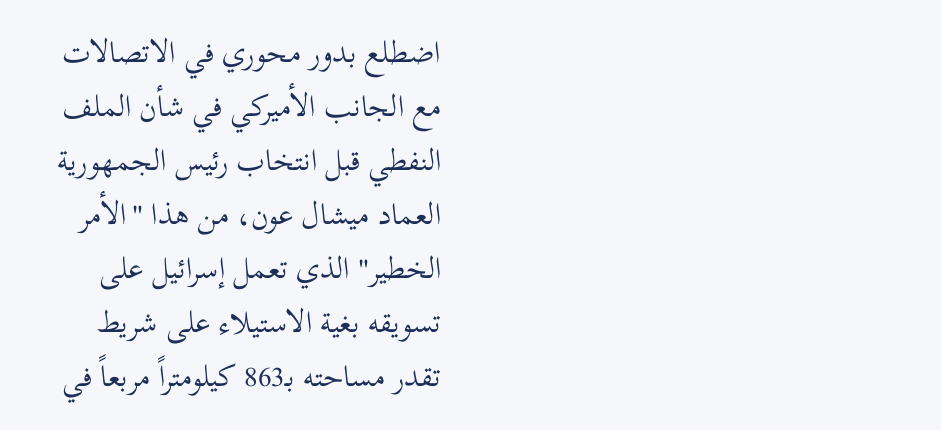اضطلع بدور محوري في الاتصالات مع الجانب الأميركي في شأن الملف النفطي قبل انتخاب رئيس الجمهورية العماد ميشال عون، من هذا "الأمر الخطير" الذي تعمل إسرائيل على تسويقه بغية الاستيلاء على شريط تقدر مساحته بـ863 كيلومتراً مربعاً في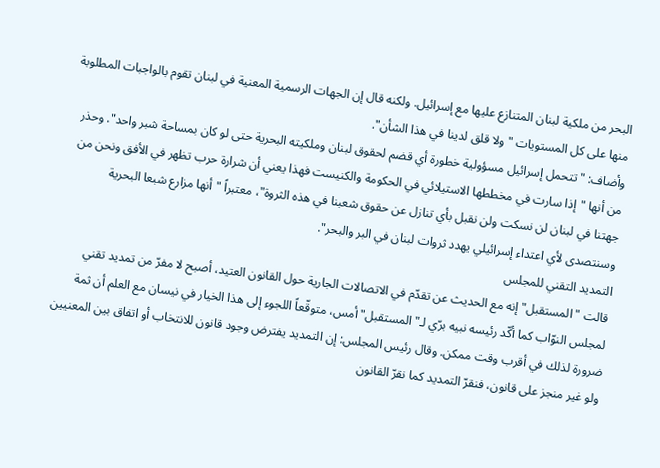البحر من ملكية لبنان المتنازع عليها مع إسرائيل. ولكنه قال إن الجهات الرسمية المعنية في لبنان تقوم بالواجبات المطلوبة منها على كل المستويات "ولا قلق لدينا في هذا الشأن".
وأضاف: "تتحمل إسرائيل مسؤولية خطورة أي قضم لحقوق لبنان وملكيته البحرية حتى لو كان بمساحة شبر واحد". وحذر من أنها "إذا سارت في مخططها الاستيلائي في الحكومة والكنيست فهذا يعني أن شرارة حرب تظهر في الأفق ونحن من جهتنا في لبنان لن نسكت ولن نقبل بأي تنازل عن حقوق شعبنا في هذه الثروة"، معتبراً "أنها مزارع شبعا البحرية وسنتصدى لأي اعتداء إسرائيلي يهدد ثروات لبنان في البر والبحر".
التمديد التقني للمجلس
قالت "المستقبل" إنه مع الحديث عن تقدّم في الاتصالات الجارية حول القانون العتيد، أصبح لا مفرّ من تمديد تقني لمجلس النوّاب كما أكّد رئيسه نبيه برّي لـ"المستقبل" أمس، متوقّعاً اللجوء إلى هذا الخيار في نيسان مع العلم أن ثمة ضرورة لذلك في أقرب وقت ممكن. وقال رئيس المجلس: إن التمديد يفترض وجود قانون للانتخاب أو اتفاق بين المعنيين ولو غير منجز على قانون، فنقرّ التمديد كما نقرّ القانون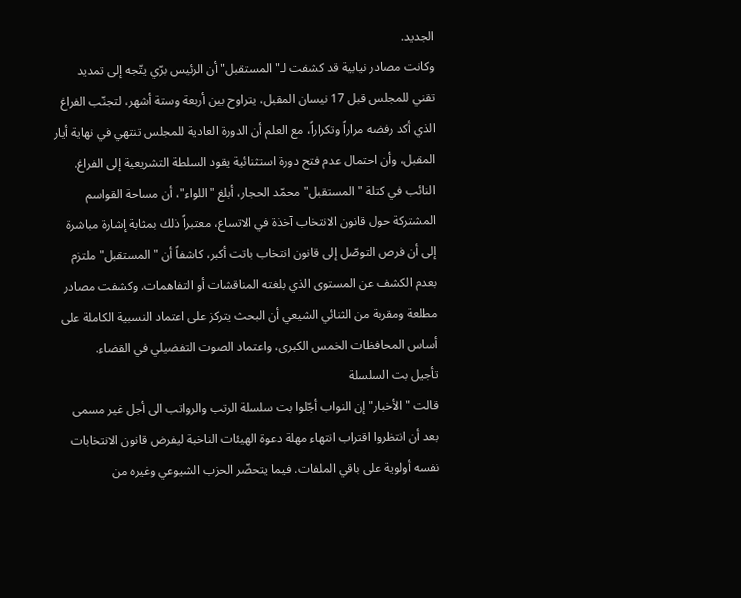الجديد.
وكانت مصادر نيابية قد كشفت لـ"المستقبل" أن الرئيس برّي يتّجه إلى تمديد تقني للمجلس قبل 17 نيسان المقبل، يتراوح بين أربعة وستة أشهر، لتجنّب الفراغ الذي أكد رفضه مراراً وتكراراً، مع العلم أن الدورة العادية للمجلس تنتهي في نهاية أيار المقبل، وأن احتمال عدم فتح دورة استثنائية يقود السلطة التشريعية إلى الفراغ.
النائب في كتلة "المستقبل" محمّد الحجار، أبلغ "اللواء"، أن مساحة القواسم المشتركة حول قانون الانتخاب آخذة في الاتساع، معتبراً ذلك بمثابة إشارة مباشرة إلى أن فرص التوصّل إلى قانون انتخاب باتت أكبر، كاشفاً أن "المستقبل" ملتزم بعدم الكشف عن المستوى الذي بلغته المناقشات أو التفاهمات. وكشفت مصادر مطلعة ومقربة من الثنائي الشيعي أن البحث يتركز على اعتماد النسبية الكاملة على أساس المحافظات الخمس الكبرى، واعتماد الصوت التفضيلي في القضاء.
تأجيل بت السلسلة
قالت "الأخبار" إن النواب أجّلوا بت سلسلة الرتب والرواتب الى أجل غير مسمى بعد أن انتظروا اقتراب انتهاء مهلة دعوة الهيئات الناخبة ليفرض قانون الانتخابات نفسه أولوية على باقي الملفات. فيما يتحضّر الحزب الشيوعي وغيره من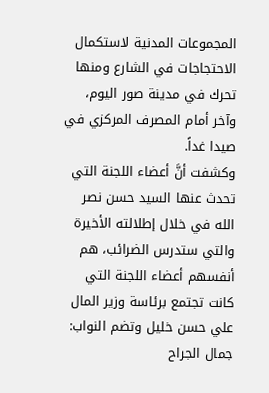المجموعات المدنية لاستكمال الاحتجاجات في الشارع ومنها تحرك في مدينة صور اليوم، وآخر أمام المصرف المركزي في صيدا غداً.
وكشفت أنَّ أعضاء اللجنة التي تحدث عنها السيد حسن نصر الله في خلال إطلالته الأخيرة والتي ستدرس الضرائب، هم أنفسهم أعضاء اللجنة التي كانت تجتمع برئاسة وزير المال علي حسن خليل وتضم النواب: جمال الجراح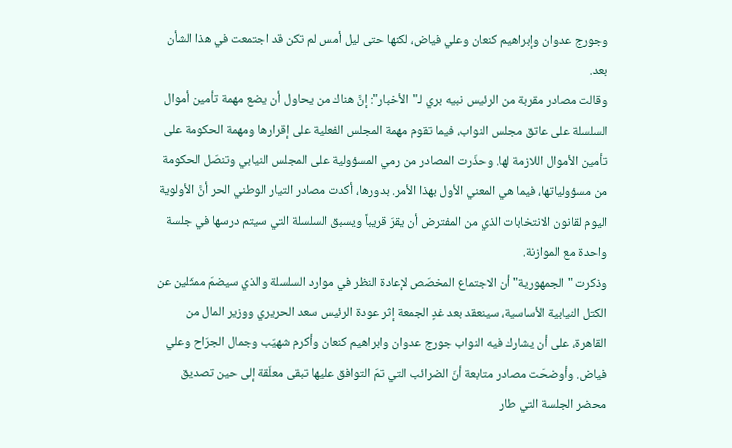وجورج عدوان وإبراهيم كنعان وعلي فياض، لكنها حتى ليل أمس لم تكن قد اجتمعت في هذا الشأن بعد.
وقالت مصادر مقربة من الرئيس نبيه بري لـ"الأخبار": إنَّ هناك من يحاول أن يضع مهمة تأمين أموال السلسلة على عاتق مجلس النواب، فيما تقوم مهمة المجلس الفعلية على إقرارها ومهمة الحكومة على تأمين الأموال اللازمة لها. وحذّرت المصادر من رمي المسؤولية على المجلس النيابي وتنصّل الحكومة من مسؤولياتها، فيما هي المعني الأول بهذا الأمر. بدورها، أكدت مصادر التيار الوطني الحر أنَّ الأولوية اليوم لقانون الانتخابات الذي من المفترض أن يقرّ قريباً ويسبق السلسلة التي سيتم درسها في جلسة واحدة مع الموازنة.
وذكرت "الجمهورية" أن الاجتماع المخصّص لإعادة النظر في موارد السلسلة والذي سيضمّ ممثّلين عن الكتل النيابية الأساسية، سينعقد بعد غدٍ الجمعة إثر عودة الرئيس سعد الحريري ووزير المال من القاهرة، على أن يشارك فيه النواب جورج عدوان وابراهيم كنعان وأكرم شهيّب وجمال الجرّاح وعلي فياض. وأوضحَت مصادر متابعة أنّ الضرائب التي تمّ التوافق عليها تبقى معلّقة إلى حين تصديق محضر الجلسة التي طار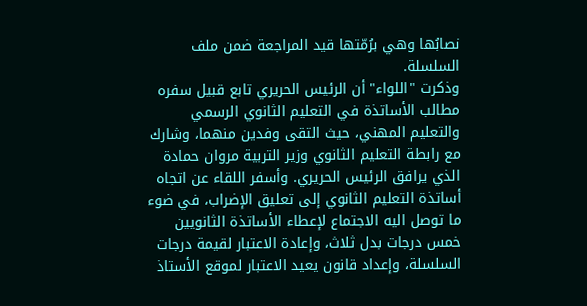نصابُها وهي برُمّتها قيد المراجعة ضمن ملف السلسلة.
وذكرت "اللواء" أن الرئيس الحريري تابع قبيل سفره مطالب الأساتذة في التعليم الثانوي الرسمي والتعليم المهني، حيث التقى وفدين منهما، وشارك مع رابطة التعليم الثانوي وزير التربية مروان حمادة الذي يرافق الرئيس الحريري. وأسفر اللقاء عن اتجاه أساتذة التعليم الثانوي إلى تعليق الإضراب، في ضوء ما توصل اليه الاجتماع لإعطاء الأساتذة الثانويين خمس درجات بدل ثلاث، وإعادة الاعتبار لقيمة درجات السلسلة، وإعداد قانون يعيد الاعتبار لموقع الأستاذ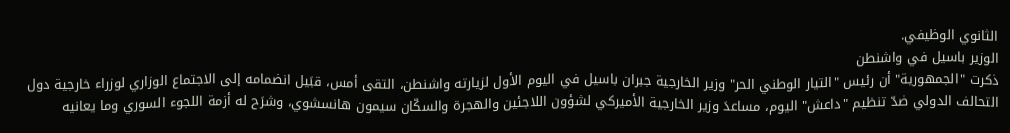الثانوي الوظيفي.
الوزير باسيل في واشنطن
ذكرت "الجمهورية" أن رئيس "التيار الوطني الحر" وزير الخارجية جبران باسيل في اليوم الأول لزيارته واشنطن، التقى أمس، قبَيل انضمامه إلى الاجتماع الوزاري لوزراء خارجية دول التحالف الدولي ضدّ تنظيم "داعش" اليوم، مساعدَ وزير الخارجية الأميركي لشؤون اللاجئين والهجرة والسكّان سيمون هانسشوي، وشرَح له أزمة اللجوء السوري وما يعانيه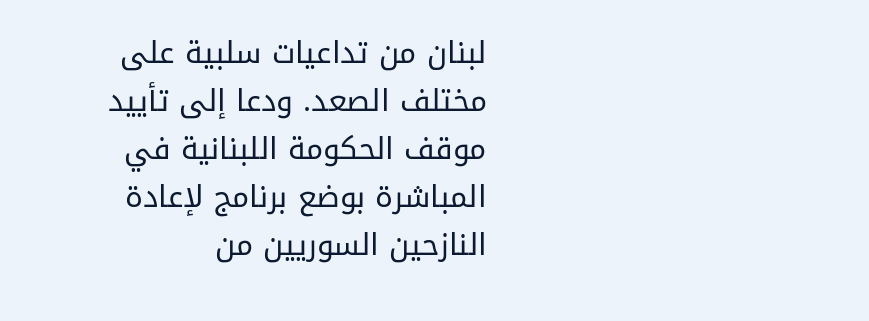لبنان من تداعيات سلبية على مختلف الصعد. ودعا إلى تأييد موقف الحكومة اللبنانية في المباشرة بوضع برنامج لإعادة النازحين السوريين من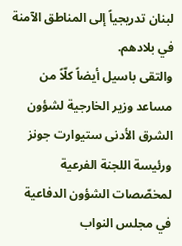لبنان تدريجياً إلى المناطق الآمنة في بلادهم.
والتقى باسيل أيضاً كلّاً من مساعد وزير الخارجية لشؤون الشرق الأدنى ستيوارت جونز ورئيسة اللجنة الفرعية لمخصّصات الشؤون الدفاعية في مجلس النواب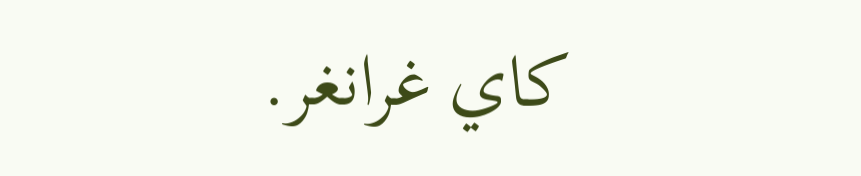كاي غرانغر.